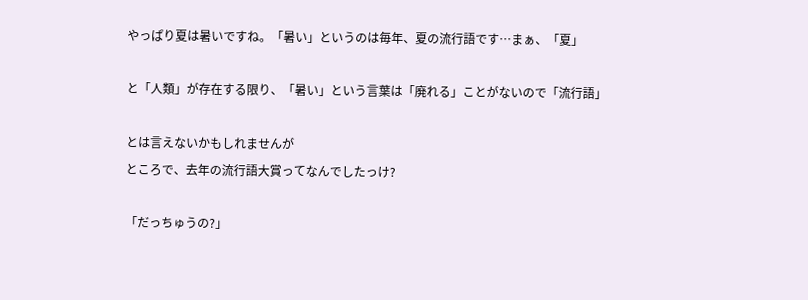やっぱり夏は暑いですね。「暑い」というのは毎年、夏の流行語です…まぁ、「夏」

と「人類」が存在する限り、「暑い」という言葉は「廃れる」ことがないので「流行語」

とは言えないかもしれませんが
ところで、去年の流行語大賞ってなんでしたっけ?

「だっちゅうの?」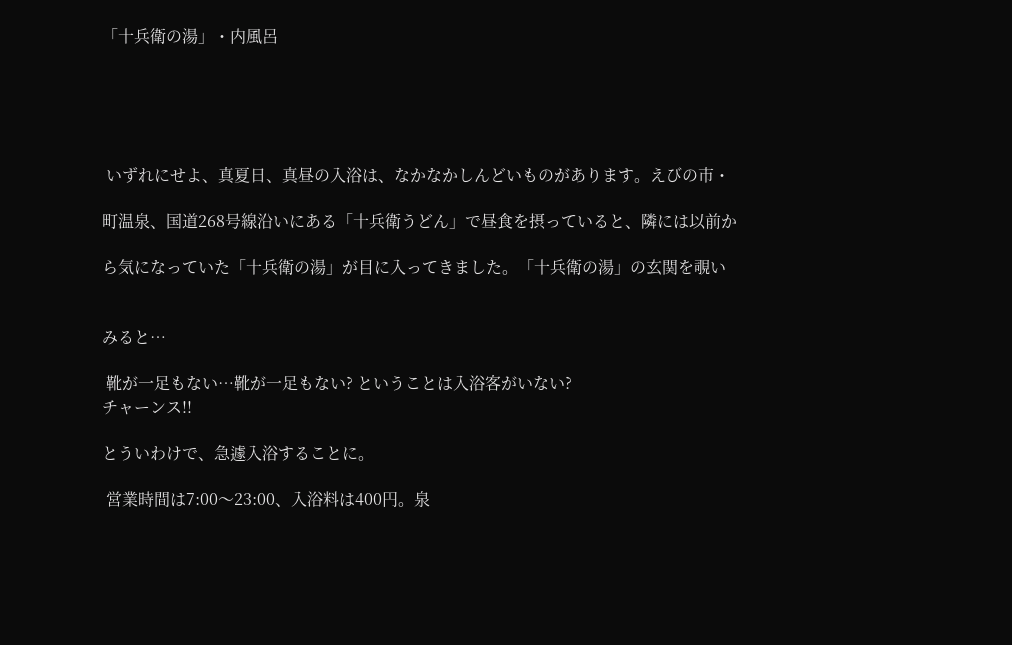「十兵衛の湯」・内風呂





 いずれにせよ、真夏日、真昼の入浴は、なかなかしんどいものがあります。えびの市・

町温泉、国道268号線沿いにある「十兵衛うどん」で昼食を摂っていると、隣には以前か

ら気になっていた「十兵衛の湯」が目に入ってきました。「十兵衛の湯」の玄関を覗い


みると…

 靴が一足もない…靴が一足もない? ということは入浴客がいない?
チャーンス!!

とういわけで、急遽入浴することに。

 営業時間は7:00〜23:00、入浴料は400円。泉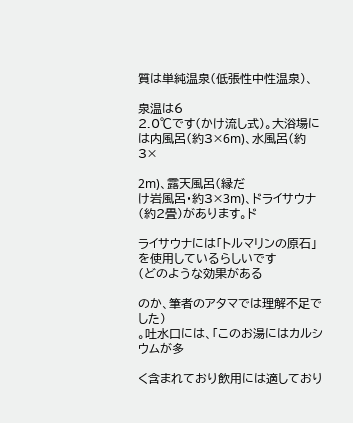質は単純温泉(低張性中性温泉)、

泉温は6
2.0℃です(かけ流し式)。大浴場には内風呂(約3×6m)、水風呂(約3×

2m)、露天風呂(縁だ
け岩風呂・約3×3m)、ドライサウナ(約2畳)があります。ド

ライサウナには「トルマリンの原石」を使用しているらしいです
(どのような効果がある

のか、筆者のアタマでは理解不足でした)
。吐水口には、「このお湯にはカルシウムが多

く含まれており飲用には適しており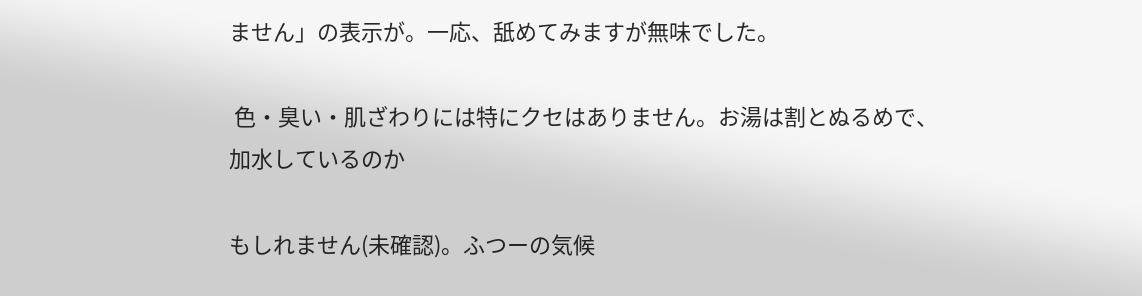ません」の表示が。一応、舐めてみますが無味でした。

 色・臭い・肌ざわりには特にクセはありません。お湯は割とぬるめで、加水しているのか

もしれません(未確認)。ふつーの気候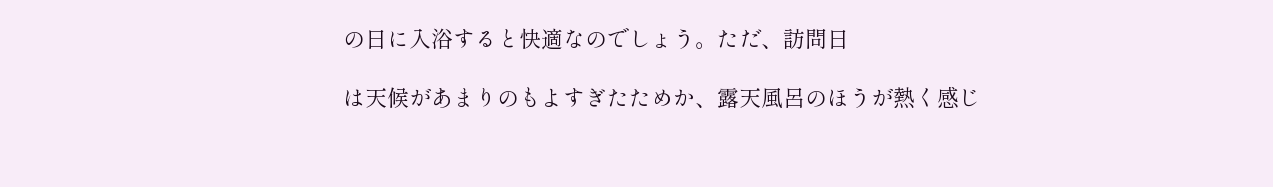の日に入浴すると快適なのでしょう。ただ、訪問日

は天候があまりのもよすぎたためか、露天風呂のほうが熱く感じ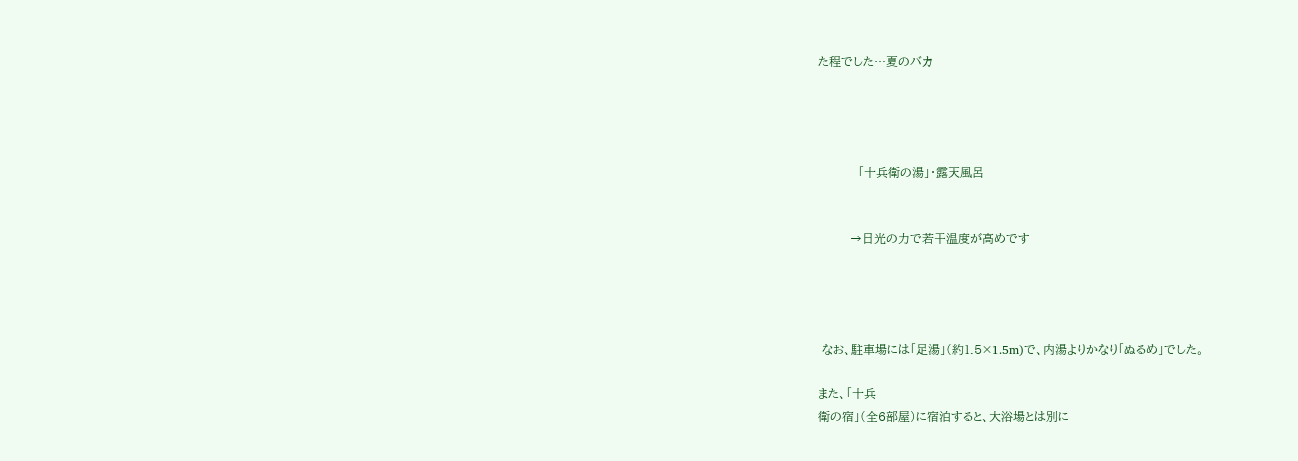た程でした…夏のバカ




          「十兵衛の湯」・露天風呂


        →日光の力で若干温度が高めです




 なお、駐車場には「足湯」(約1.5×1.5m)で、内湯よりかなり「ぬるめ」でした。

また、「十兵
衛の宿」(全6部屋)に宿泊すると、大浴場とは別に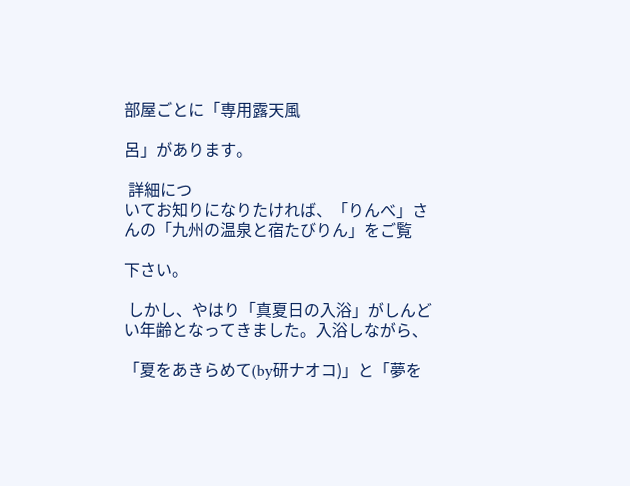部屋ごとに「専用露天風

呂」があります。

 詳細につ
いてお知りになりたければ、「りんべ」さんの「九州の温泉と宿たびりん」をご覧

下さい。

 しかし、やはり「真夏日の入浴」がしんどい年齢となってきました。入浴しながら、

「夏をあきらめて(by研ナオコ)」と「夢を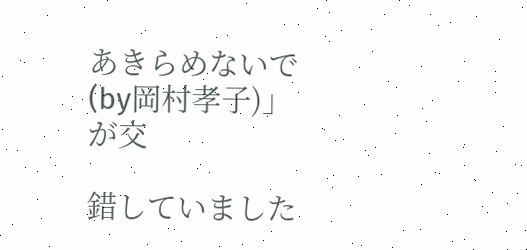あきらめないで(by岡村孝子)」が交

錯していました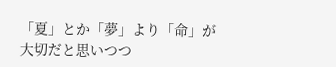「夏」とか「夢」より「命」が大切だと思いつつ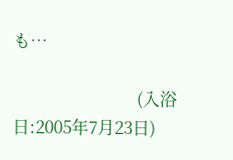も…

                               (入浴日:2005年7月23日)